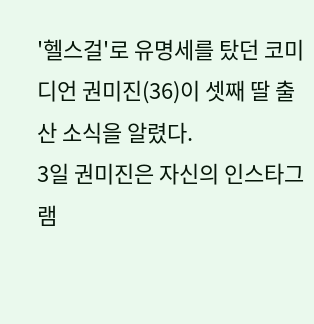'헬스걸'로 유명세를 탔던 코미디언 권미진(36)이 셋째 딸 출산 소식을 알렸다.
3일 권미진은 자신의 인스타그램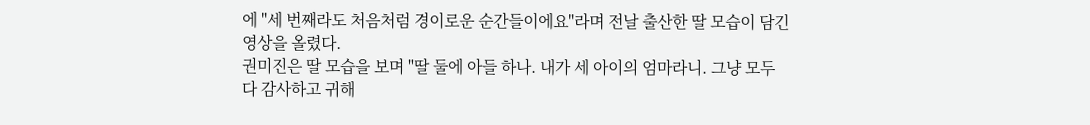에 "세 번째라도 처음처럼 경이로운 순간들이에요"라며 전날 출산한 딸 모습이 담긴 영상을 올렸다.
권미진은 딸 모습을 보며 "딸 둘에 아들 하나. 내가 세 아이의 엄마라니. 그냥 모두 다 감사하고 귀해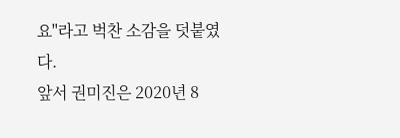요"라고 벅찬 소감을 덧붙였다.
앞서 권미진은 2020년 8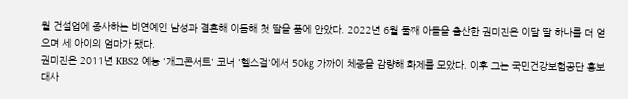월 건설업에 종사하는 비연예인 남성과 결혼해 이듬해 첫 딸을 품에 안았다. 2022년 6월 둘째 아들을 출산한 권미진은 이달 딸 하나를 더 얻으며 세 아이의 엄마가 됐다.
권미진은 2011년 KBS2 예능 '개그콘서트' 코너 '헬스걸'에서 50㎏ 가까이 체중을 감량해 화제를 모았다. 이후 그는 국민건강보험공단 홍보대사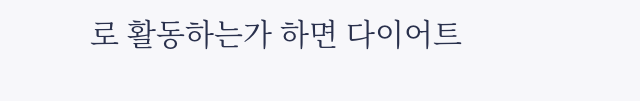로 활동하는가 하면 다이어트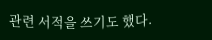관련 서적을 쓰기도 했다.